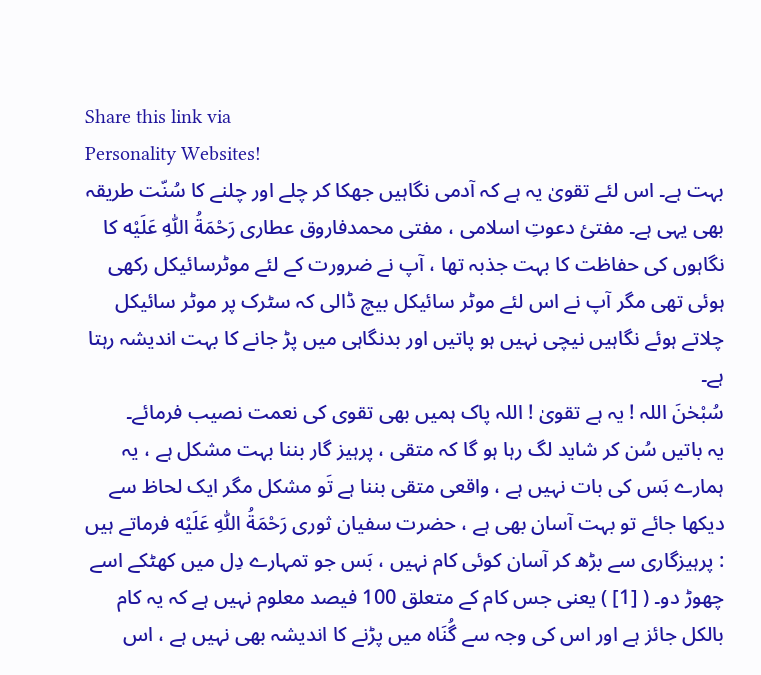Share this link via
Personality Websites!
بہت ہے۔ اس لئے تقویٰ یہ ہے کہ آدمی نگاہیں جھکا کر چلے اور چلنے کا سُنّت طریقہ بھی یہی ہے۔ مفتئ دعوتِ اسلامی ، مفتی محمدفاروق عطاری رَحْمَةُ اللّٰهِ عَلَیْه کا نگاہوں کی حفاظت کا بہت جذبہ تھا ، آپ نے ضرورت کے لئے موٹرسائیکل رکھی ہوئی تھی مگر آپ نے اس لئے موٹر سائیکل بیچ ڈالی کہ سٹرک پر موٹر سائیکل چلاتے ہوئے نگاہیں نیچی نہیں ہو پاتیں اور بدنگاہی میں پڑ جانے کا بہت اندیشہ رہتا ہے۔
سُبْحٰنَ اللہ ! یہ ہے تقویٰ ! اللہ پاک ہمیں بھی تقوی کی نعمت نصیب فرمائے۔
یہ باتیں سُن کر شاید لگ رہا ہو گا کہ متقی ، پرہیز گار بننا بہت مشکل ہے ، یہ ہمارے بَس کی بات نہیں ہے ، واقعی متقی بننا ہے تَو مشکل مگر ایک لحاظ سے دیکھا جائے تو بہت آسان بھی ہے ، حضرت سفیان ثوری رَحْمَةُ اللّٰهِ عَلَیْه فرماتے ہیں : پرہیزگاری سے بڑھ کر آسان کوئی کام نہیں ، بَس جو تمہارے دِل میں کھٹکے اسے چھوڑ دو۔ ( [1] ) یعنی جس کام کے متعلق 100 فیصد معلوم نہیں ہے کہ یہ کام بالکل جائز ہے اور اس کی وجہ سے گُنَاہ میں پڑنے کا اندیشہ بھی نہیں ہے ، اس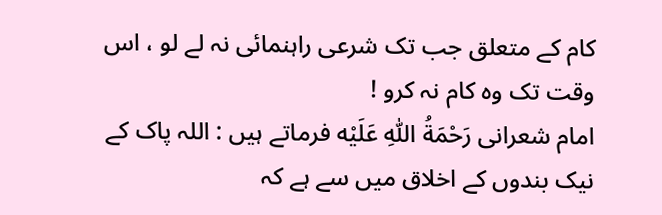کام کے متعلق جب تک شرعی راہنمائی نہ لے لو ، اس وقت تک وہ کام نہ کرو !
امام شعرانی رَحْمَةُ اللّٰهِ عَلَیْه فرماتے ہیں : اللہ پاک کے نیک بندوں کے اخلاق میں سے ہے کہ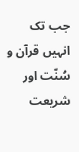جب تک انہیں قرآن و سُنّت اور شریعت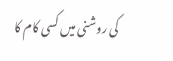کی روشنی میں کسی کام کا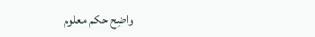واضِح حکم معلوم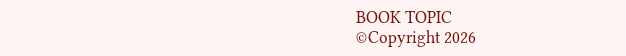BOOK TOPIC
©Copyright 2026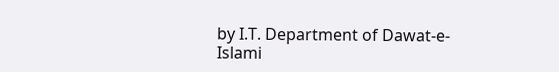by I.T. Department of Dawat-e-Islami